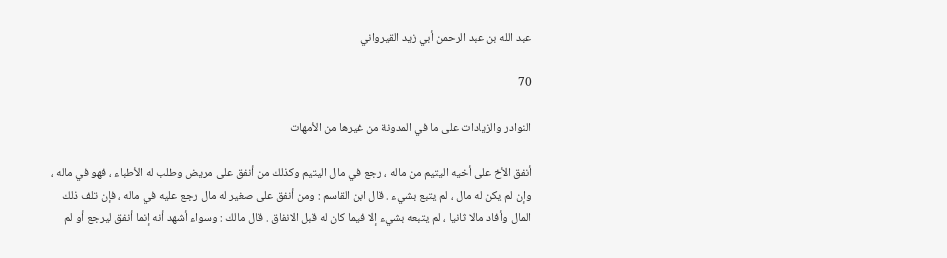عبد الله بن عبد الرحمن أبي زيد القيرواني

70

النوادر والزيادات على ما في المدونة من غيرها من الأمهات

أنفق الأخ على أخيه اليتيم من ماله ، رجع في مال اليتيم وكذلك من أنفق على مريض وطلب له الأطباء ، فهو في ماله ، وإن لم يكن له مال ، لم يتبع بشيء . قال ابن القاسم : ومن أنفق على صغير له مال رجع عليه في ماله ، فإن تلف ذلك المال وأفاد مالا ثانيا ، لم يتبعه بشيء إلا فيما كان له قبل الانفاق . قال مالك : وسواء أشهد أنه إنما أنفق ليرجع أو لم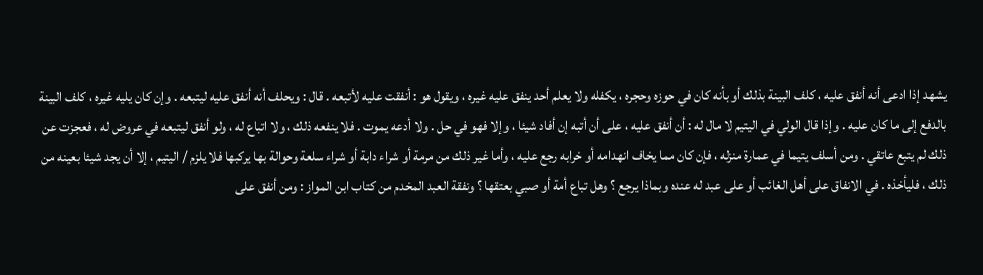يشهد إذا ادعى أنه أنفق عليه ، كلف البينة بذلك أو بأنه كان في حوزه وحجره ، يكفله ولا يعلم أحد ينفق عليه غيره ، ويقول هو : أنفقت عليه لأتبعه . قال : ويحلف أنه أنفق عليه ليتبعه . وإن كان يليه غيره ، كلف البينة بالدفع إلى ما كان عليه . وإذا قال الولي في اليتيم لا مال له : أن أنفق عليه ، على أن أتبه إن أفاد شيئا ، وإلا فهو في حل . ولا أدعه يموت . فلا ينفعه ذلك ، ولا اتباع له ، ولو أنفق ليتبعه في عروض له ، فعجزت عن ذلك لم يتبع عاتقي . ومن أسلف يتيما في عمارة منزله ، فإن كان مما يخاف انهدامه أو خرابه رجع عليه ، وأما غير ذلك من مرمة أو شراء دابة أو شراء سلعة وحوالة بها يركبها فلا يلزم / اليتيم ، إلا أن يجد شيئا بعينه من ذلك ، فليأخذه . في الانفاق على أهل الغائب أو على عبد له عنده وبماذا يرجع ؟ وهل تباع أمة أو صبي بعتقها ؟ ونفقة العبد المخدم من كتاب ابن المواز : ومن أنفق على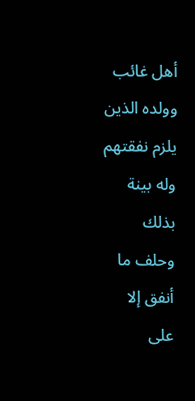أهل غائب وولده الذين يلزم نفقتهم وله بينة بذلك وحلف ما أنفق إلا على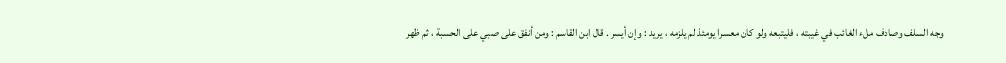وجه السلف وصادف ملء الغائب في غيبته ، فليتبعه ولو كان معسرا يومئذ لم يلزمه ، يريد : وإن أيسر . قال ابن القاسم : ومن أنفق على صبي على الحسبة ، ثم ظهر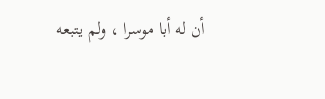أن له أبا موسرا ، ولم يتبعه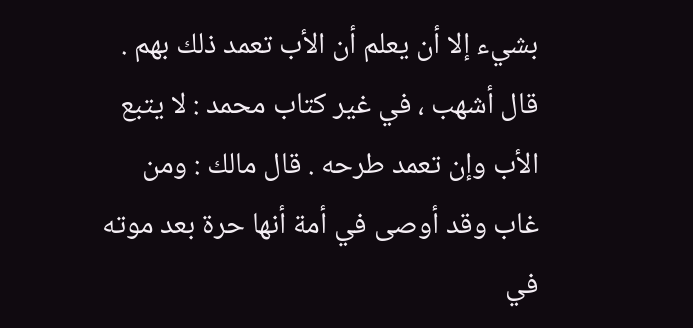بشيء إلا أن يعلم أن الأب تعمد ذلك بهم . قال أشهب ، في غير كتاب محمد : لا يتبع الأب وإن تعمد طرحه . قال مالك : ومن غاب وقد أوصى في أمة أنها حرة بعد موته في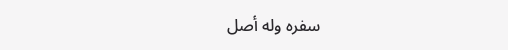سفره وله أصل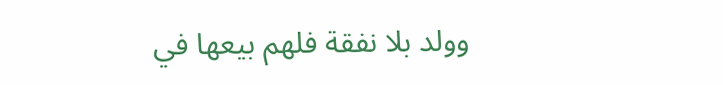وولد بلا نفقة فلهم بيعها في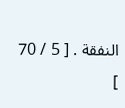النفقة . [ 5 / 70 ]